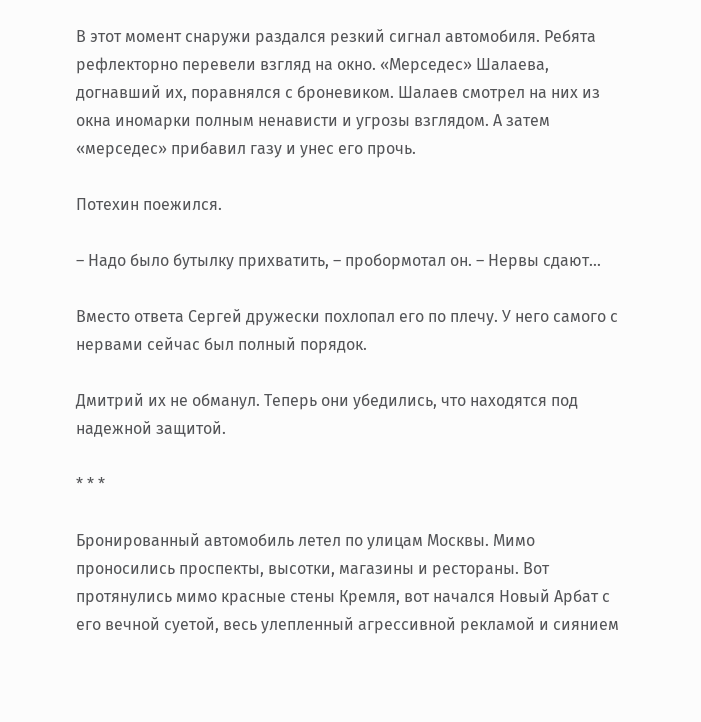В этот момент снаружи раздался резкий сигнал автомобиля. Ребята рефлекторно перевели взгляд на окно. «Мерседес» Шалаева, догнавший их, поравнялся с броневиком. Шалаев смотрел на них из окна иномарки полным ненависти и угрозы взглядом. А затем «мерседес» прибавил газу и унес его прочь.

Потехин поежился.

– Надо было бутылку прихватить, – пробормотал он. – Нервы сдают...

Вместо ответа Сергей дружески похлопал его по плечу. У него самого с нервами сейчас был полный порядок.

Дмитрий их не обманул. Теперь они убедились, что находятся под надежной защитой.

* * *

Бронированный автомобиль летел по улицам Москвы. Мимо проносились проспекты, высотки, магазины и рестораны. Вот протянулись мимо красные стены Кремля, вот начался Новый Арбат с его вечной суетой, весь улепленный агрессивной рекламой и сиянием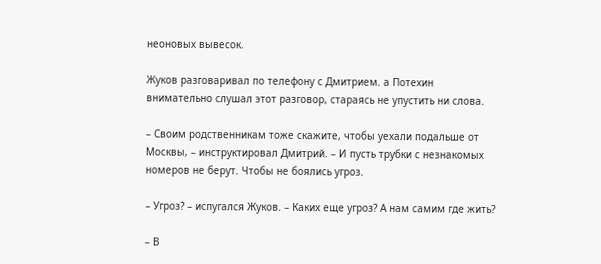неоновых вывесок.

Жуков разговаривал по телефону с Дмитрием. а Потехин внимательно слушал этот разговор, стараясь не упустить ни слова.

– Своим родственникам тоже скажите, чтобы уехали подальше от Москвы, – инструктировал Дмитрий. – И пусть трубки с незнакомых номеров не берут. Чтобы не боялись угроз.

– Угроз? – испугался Жуков. – Каких еще угроз? А нам самим где жить?

– В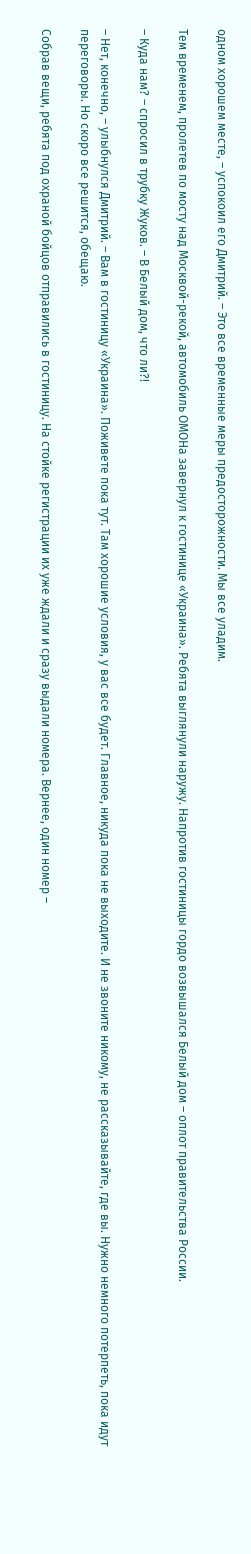одном хорошем месте, – успокоил его Дмитрий. – Это все временные меры предосторожности. Мы все уладим.

Тем временем, пролетев по мосту над Москвой-рекой, автомобиль ОМОНа завернул к гостинице «Украина». Ребята выглянули наружу. Напротив гостиницы гордо возвышался Белый дом – оплот правительства России.

– Куда нам? – спросил в трубку Жуков. – В Белый дом, что ли?!

– Нет, конечно, – улыбнулся Дмитрий. – Вам в гостиницу «Украина». Поживете пока тут. Там хорошие условия, у вас все будет. Главное, никуда пока не выходите. И не звоните никому, не рассказывайте, где вы. Нужно немного потерпеть, пока идут переговоры. Но скоро все решится, обещаю.

Собрав вещи, ребята под охраной бойцов отправились в гостиницу. На стойке регистрации их уже ждали и сразу выдали номера. Вернее, один номер –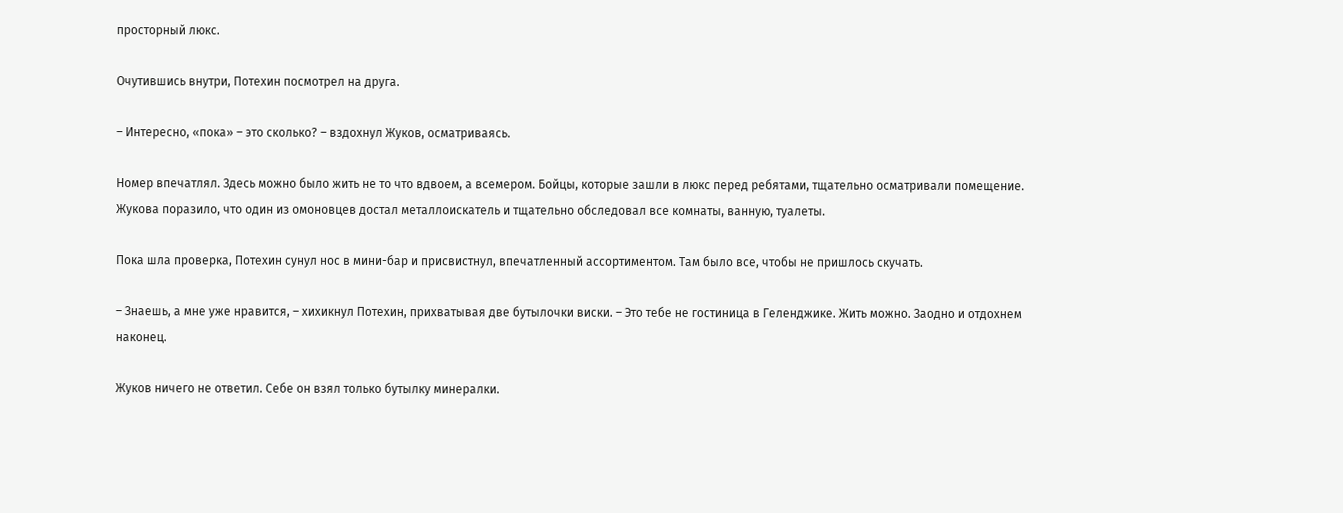просторный люкс.

Очутившись внутри, Потехин посмотрел на друга.

– Интересно, «пока» – это сколько? – вздохнул Жуков, осматриваясь.

Номер впечатлял. Здесь можно было жить не то что вдвоем, а всемером. Бойцы, которые зашли в люкс перед ребятами, тщательно осматривали помещение. Жукова поразило, что один из омоновцев достал металлоискатель и тщательно обследовал все комнаты, ванную, туалеты.

Пока шла проверка, Потехин сунул нос в мини-бар и присвистнул, впечатленный ассортиментом. Там было все, чтобы не пришлось скучать.

– Знаешь, а мне уже нравится, – хихикнул Потехин, прихватывая две бутылочки виски. – Это тебе не гостиница в Геленджике. Жить можно. Заодно и отдохнем наконец.

Жуков ничего не ответил. Себе он взял только бутылку минералки.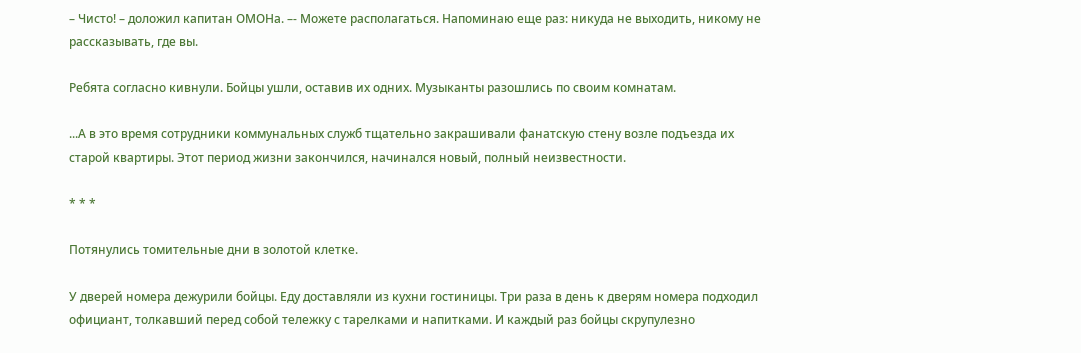– Чисто! – доложил капитан ОМОНа. –- Можете располагаться. Напоминаю еще раз: никуда не выходить, никому не рассказывать, где вы.

Ребята согласно кивнули. Бойцы ушли, оставив их одних. Музыканты разошлись по своим комнатам.

...А в это время сотрудники коммунальных служб тщательно закрашивали фанатскую стену возле подъезда их старой квартиры. Этот период жизни закончился, начинался новый, полный неизвестности.

* * *

Потянулись томительные дни в золотой клетке.

У дверей номера дежурили бойцы. Еду доставляли из кухни гостиницы. Три раза в день к дверям номера подходил официант, толкавший перед собой тележку с тарелками и напитками. И каждый раз бойцы скрупулезно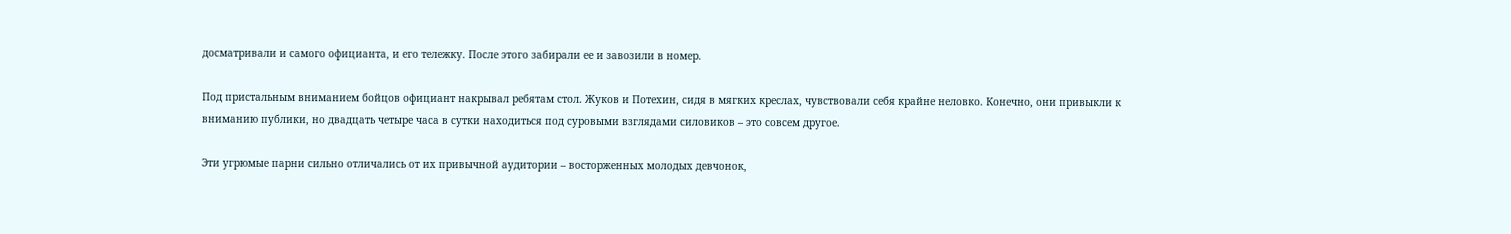досматривали и самого официанта, и его тележку. После этого забирали ее и завозили в номер.

Под пристальным вниманием бойцов официант накрывал ребятам стол. Жуков и Потехин, сидя в мягких креслах, чувствовали себя крайне неловко. Конечно, они привыкли к вниманию публики, но двадцать четыре часа в сутки находиться под суровыми взглядами силовиков – это совсем другое.

Эти угрюмые парни сильно отличались от их привычной аудитории – восторженных молодых девчонок,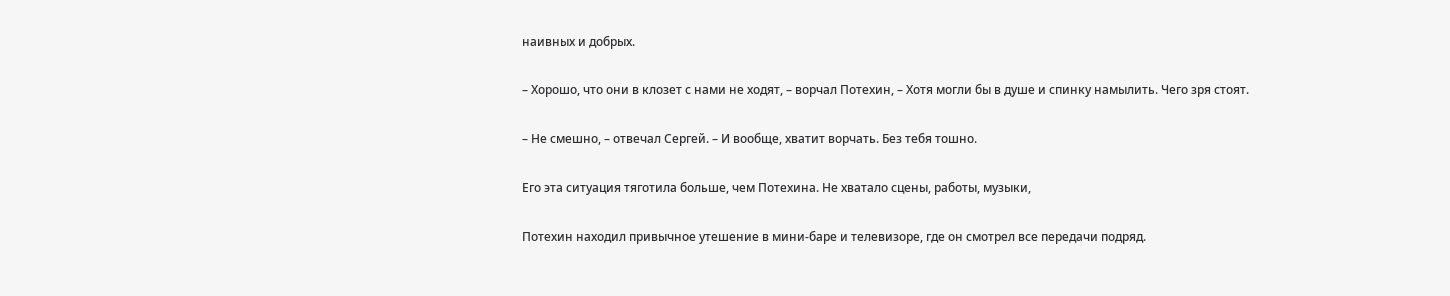наивных и добрых.

– Хорошо, что они в клозет с нами не ходят, – ворчал Потехин, – Хотя могли бы в душе и спинку намылить. Чего зря стоят.

– Не смешно, – отвечал Сергей. – И вообще, хватит ворчать. Без тебя тошно.

Его эта ситуация тяготила больше, чем Потехина. Не хватало сцены, работы, музыки,

Потехин находил привычное утешение в мини-баре и телевизоре, где он смотрел все передачи подряд.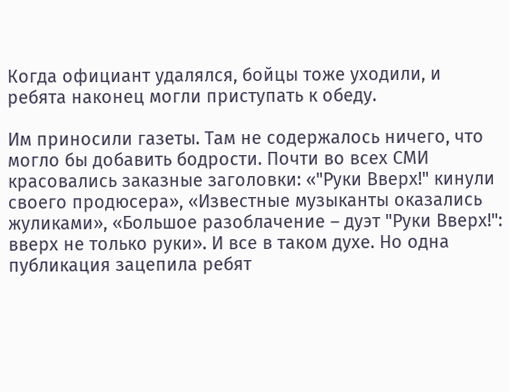Когда официант удалялся, бойцы тоже уходили, и ребята наконец могли приступать к обеду.

Им приносили газеты. Там не содержалось ничего, что могло бы добавить бодрости. Почти во всех СМИ красовались заказные заголовки: «"Руки Вверх!" кинули своего продюсера», «Известные музыканты оказались жуликами», «Большое разоблачение – дуэт "Руки Вверх!": вверх не только руки». И все в таком духе. Но одна публикация зацепила ребят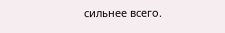сильнее всего.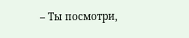– Ты посмотри,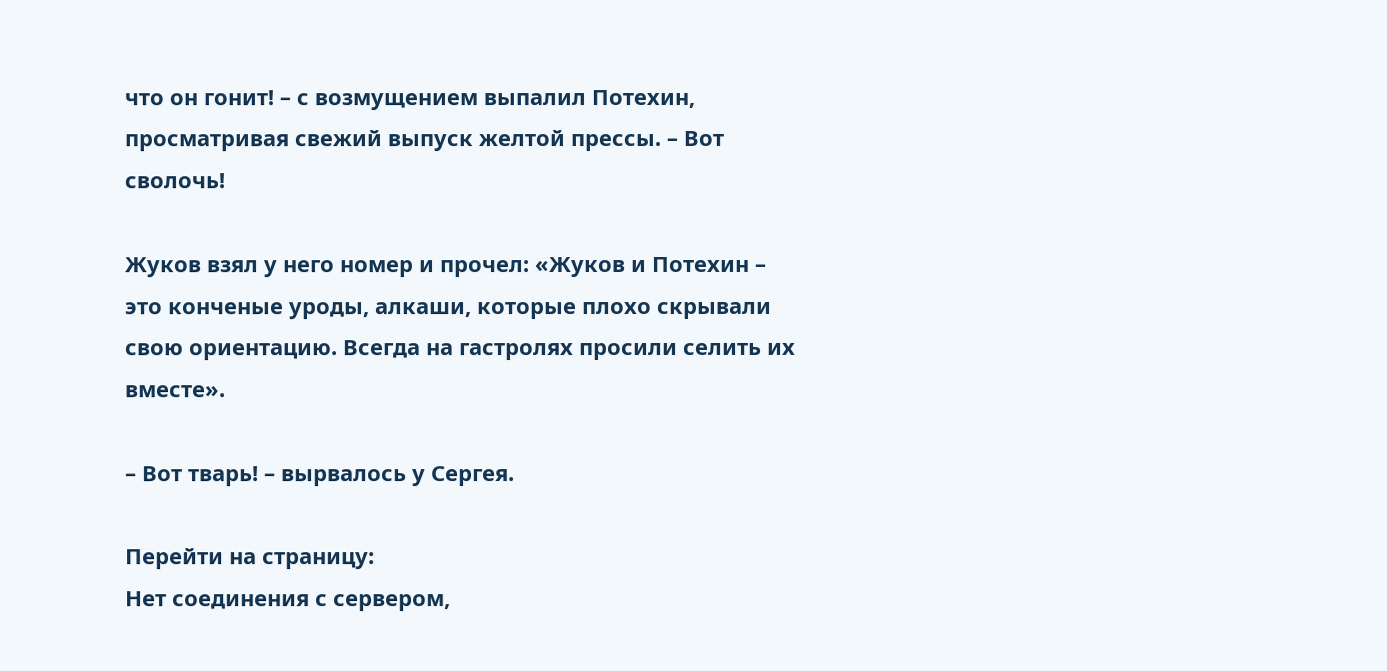что он гонит! – с возмущением выпалил Потехин, просматривая свежий выпуск желтой прессы. – Вот сволочь!

Жуков взял у него номер и прочел: «Жуков и Потехин – это конченые уроды, алкаши, которые плохо скрывали свою ориентацию. Всегда на гастролях просили селить их вместе».

– Вот тварь! – вырвалось у Сергея.

Перейти на страницу:
Нет соединения с сервером,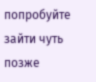попробуйте зайти чуть позже